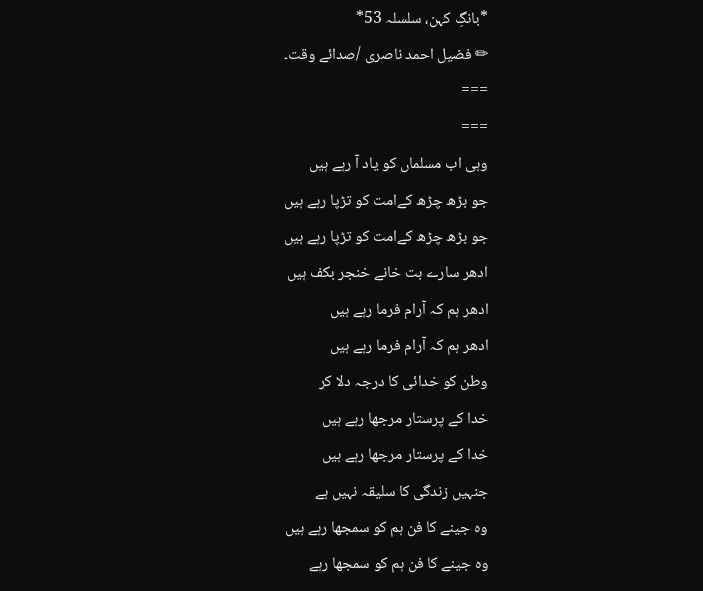*بانگِ کہن، سلسلہ 53*
✏ فضیل احمد ناصری /صدائے وقت۔
===
===
وہی اب مسلماں کو یاد آ رہے ہیں
جو بڑھ چڑھ کےامت کو تڑپا رہے ہیں
جو بڑھ چڑھ کےامت کو تڑپا رہے ہیں
ادھر سارے بت خانے خنجر بکف ہیں
ادھر ہم کہ آرام فرما رہے ہیں
ادھر ہم کہ آرام فرما رہے ہیں
وطن کو خدائی کا درجہ دلا کر
خدا کے پرستار مرجھا رہے ہیں
خدا کے پرستار مرجھا رہے ہیں
جنہیں زندگی کا سلیقہ نہیں ہے
وہ جینے کا فن ہم کو سمجھا رہے ہیں
وہ جینے کا فن ہم کو سمجھا رہے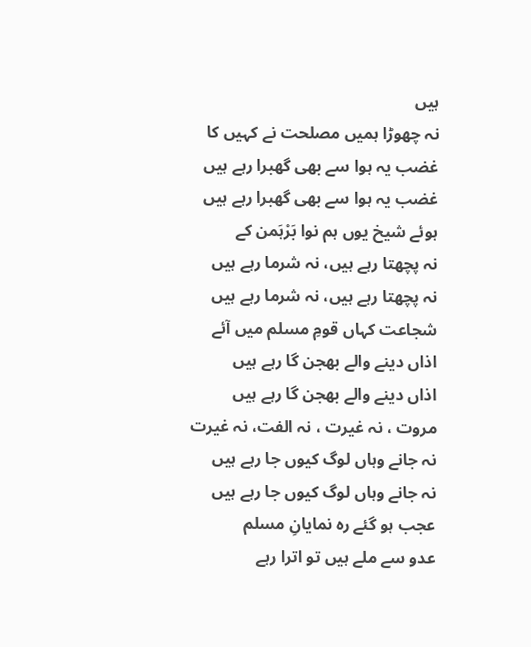ہیں
نہ چھوڑا ہمیں مصلحت نے کہیں کا
غضب یہ ہوا سے بھی گھبرا رہے ہیں
غضب یہ ہوا سے بھی گھبرا رہے ہیں
ہوئے شیخ یوں ہم نوا بَرْہَمن کے
نہ پچھتا رہے ہیں، نہ شرما رہے ہیں
نہ پچھتا رہے ہیں، نہ شرما رہے ہیں
شجاعت کہاں قومِ مسلم میں آئے
اذاں دینے والے بھجن گا رہے ہیں
اذاں دینے والے بھجن گا رہے ہیں
مروت ، نہ غیرت ، نہ الفت، نہ غیرت
نہ جانے وہاں لوگ کیوں جا رہے ہیں
نہ جانے وہاں لوگ کیوں جا رہے ہیں
عجب ہو گئے رہ نمایانِ مسلم
عدو سے ملے ہیں تو اترا رہے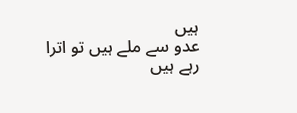ہیں
عدو سے ملے ہیں تو اترا رہے ہیں